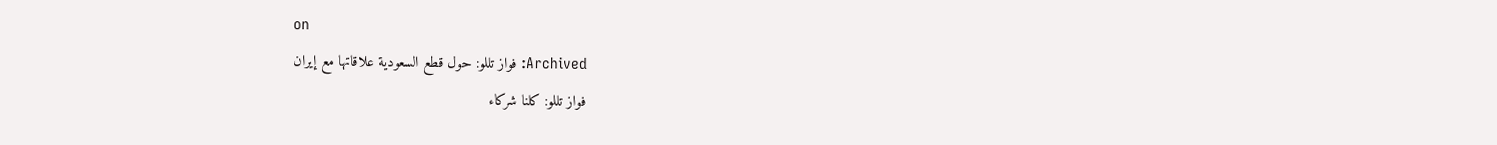on
Archived: فواز تللو: حول قطع السعودية علاقاتها مع إيران
فواز تللو: كلنا شركاء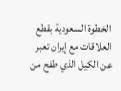الخطوة السعودية بقطع العلاقات مع إيران تعبر عن الكيل الذي طفح من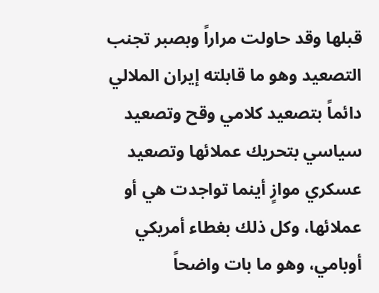قبلها وقد حاولت مراراً وبصبر تجنب التصعيد وهو ما قابلته إيران الملالي دائماً بتصعيد كلامي وقح وتصعيد سياسي بتحريك عملائها وتصعيد عسكري موازٍ أينما تواجدت هي أو عملائها، وكل ذلك بغطاء أمريكي أوبامي، وهو ما بات واضحاً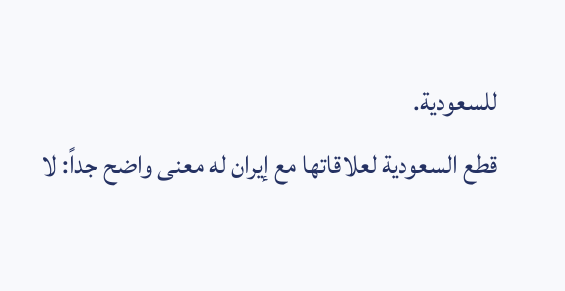للسعودية.
قطع السعودية لعلاقاتها مع إيران له معنى واضح جداً: لا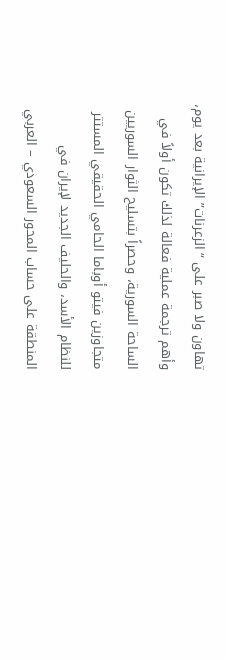تهاون ولا صبر على “الزعرنات” الإيرانية بعد يوم، وأهم ترجمة عملية فعالة لذلك تكون أولاً في الساحة السورية، وحصراً بتسليح الثوار السوريين متجاوزين فيتو أوباما الحامي الحقيقي المستتر للنظام الأسد، والحليف الجديد لإيران في المنطقة على حساب المحور السعودي – العربي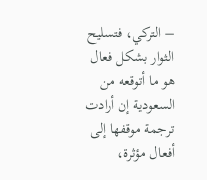– التركي، فتسليح الثوار بشكل فعال هو ما أتوقعه من السعودية إن أرادت ترجمة موقفها إلى أفعال مؤثرة،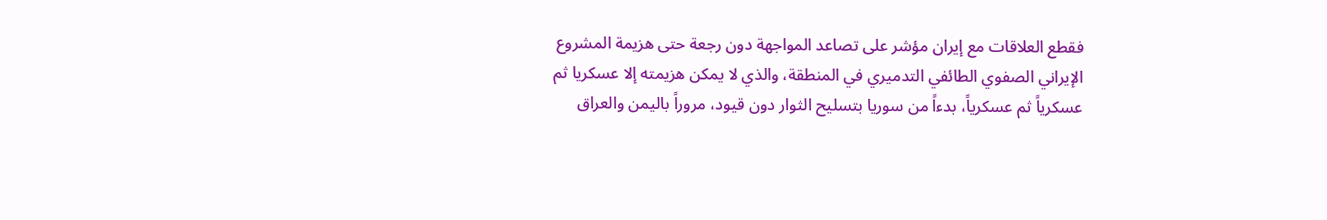فقطع العلاقات مع إيران مؤشر على تصاعد المواجهة دون رجعة حتى هزيمة المشروع الإيراني الصفوي الطائفي التدميري في المنطقة، والذي لا يمكن هزيمته إلا عسكريا ثم عسكرياً ثم عسكرياً، بدءاً من سوريا بتسليح الثوار دون قيود، مروراً باليمن والعراق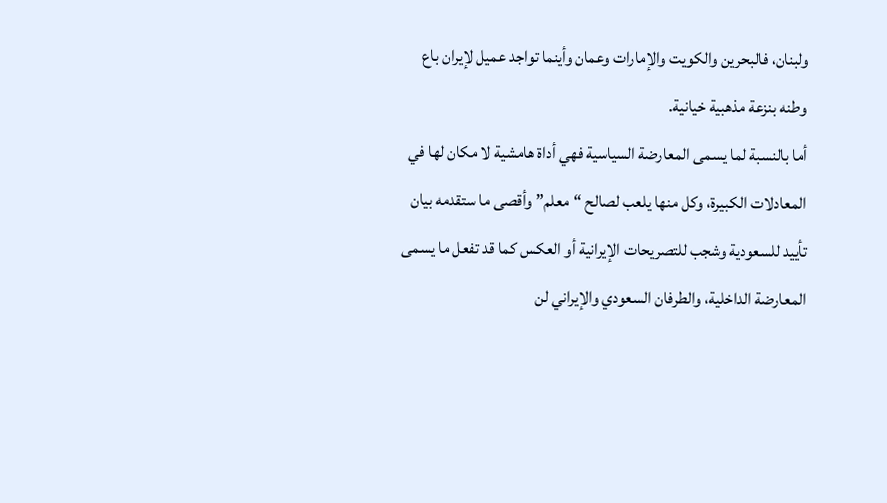ولبنان، فالبحرين والكويت والإمارات وعمان وأينما تواجد عميل لإيران باع وطنه بنزعة مذهبية خيانية.
أما بالنسبة لما يسمى المعارضة السياسية فهي أداة هامشية لا مكان لها في المعادلات الكبيرة، وكل منها يلعب لصالح “معلم” وأقصى ما ستقدمه بيان تأييد للسعودية وشجب للتصريحات الإيرانية أو العكس كما قد تفعل ما يسمى المعارضة الداخلية، والطرفان السعودي والإيراني لن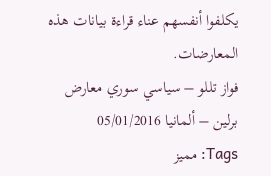يكلفوا أنفسهم عناء قراءة بيانات هذه المعارضات.
فواز تللو – سياسي سوري معارض
برلين – ألمانيا 05/01/2016
Tags: مميز